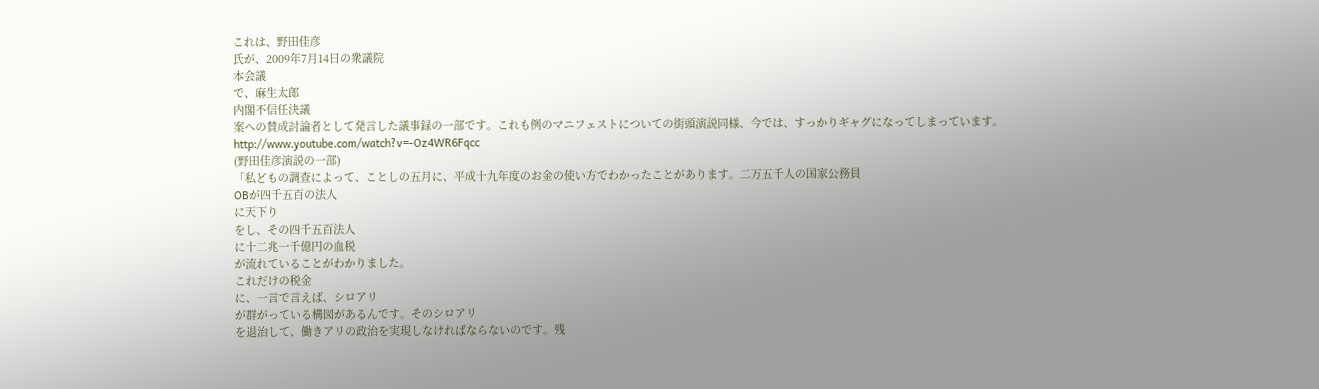これは、野田佳彦
氏が、2009年7月14日の衆議院
本会議
で、麻生太郎
内閣不信任決議
案への賛成討論者として発言した議事録の一部です。これも例のマニフェストについての街頭演説同様、今では、すっかりギャグになってしまっています。
http://www.youtube.com/watch?v=-Oz4WR6Fqcc
(野田佳彦演説の一部)
「私どもの調査によって、ことしの五月に、平成十九年度のお金の使い方でわかったことがあります。二万五千人の国家公務員
OBが四千五百の法人
に天下り
をし、その四千五百法人
に十二兆一千億円の血税
が流れていることがわかりました。
これだけの税金
に、一言で言えば、シロアリ
が群がっている構図があるんです。そのシロアリ
を退治して、働きアリの政治を実現しなければならないのです。残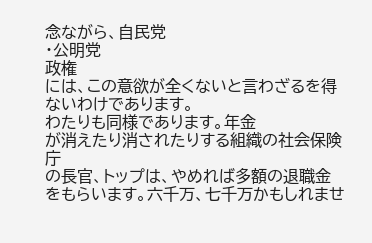念ながら、自民党
・公明党
政権
には、この意欲が全くないと言わざるを得ないわけであります。
わたりも同様であります。年金
が消えたり消されたりする組織の社会保険庁
の長官、トップは、やめれば多額の退職金
をもらいます。六千万、七千万かもしれませ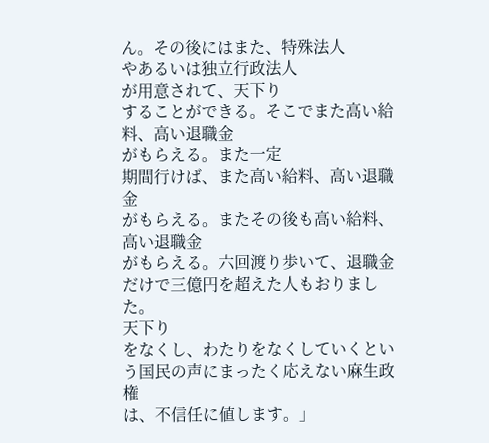ん。その後にはまた、特殊法人
やあるいは独立行政法人
が用意されて、天下り
することができる。そこでまた高い給料、高い退職金
がもらえる。また一定
期間行けば、また高い給料、高い退職金
がもらえる。またその後も高い給料、高い退職金
がもらえる。六回渡り歩いて、退職金
だけで三億円を超えた人もおりました。
天下り
をなくし、わたりをなくしていくという国民の声にまったく応えない麻生政権
は、不信任に値します。」